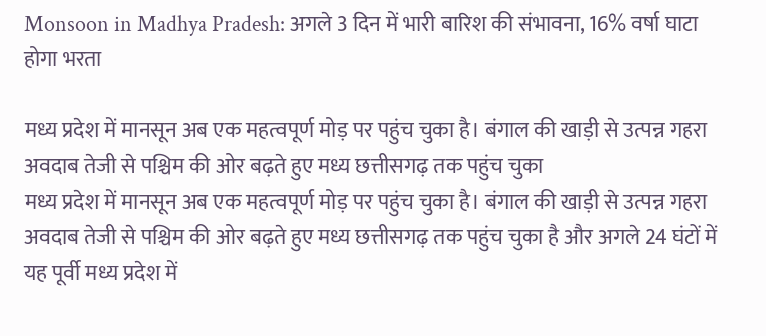Monsoon in Madhya Pradesh: अगले 3 दिन में भारी बारिश की संभावना, 16% वर्षा घाटा होगा भरता

मध्य प्रदेश में मानसून अब एक महत्वपूर्ण मोड़ पर पहुंच चुका है। बंगाल की खाड़ी से उत्पन्न गहरा अवदाब तेजी से पश्चिम की ओर बढ़ते हुए मध्य छत्तीसगढ़ तक पहुंच चुका
मध्य प्रदेश में मानसून अब एक महत्वपूर्ण मोड़ पर पहुंच चुका है। बंगाल की खाड़ी से उत्पन्न गहरा अवदाब तेजी से पश्चिम की ओर बढ़ते हुए मध्य छत्तीसगढ़ तक पहुंच चुका है और अगले 24 घंटों में यह पूर्वी मध्य प्रदेश में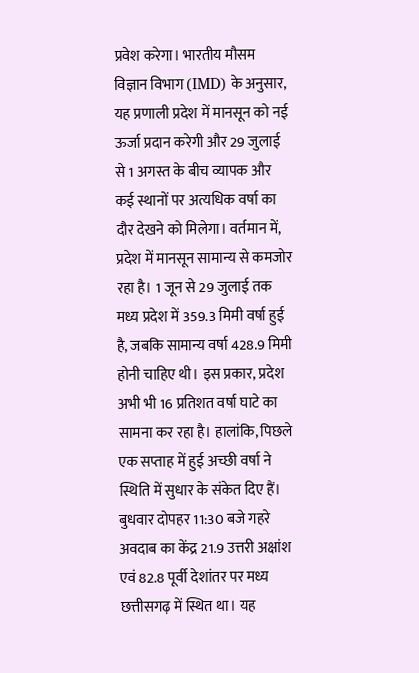प्रवेश करेगा। भारतीय मौसम विज्ञान विभाग (IMD) के अनुसार, यह प्रणाली प्रदेश में मानसून को नई ऊर्जा प्रदान करेगी और 29 जुलाई से 1 अगस्त के बीच व्यापक और कई स्थानों पर अत्यधिक वर्षा का दौर देखने को मिलेगा। वर्तमान में, प्रदेश में मानसून सामान्य से कमजोर रहा है। 1 जून से 29 जुलाई तक मध्य प्रदेश में 359.3 मिमी वर्षा हुई है, जबकि सामान्य वर्षा 428.9 मिमी होनी चाहिए थी। इस प्रकार, प्रदेश अभी भी 16 प्रतिशत वर्षा घाटे का सामना कर रहा है। हालांकि, पिछले एक सप्ताह में हुई अच्छी वर्षा ने स्थिति में सुधार के संकेत दिए हैं।
बुधवार दोपहर 11:30 बजे गहरे अवदाब का केंद्र 21.9 उत्तरी अक्षांश एवं 82.8 पूर्वी देशांतर पर मध्य छत्तीसगढ़ में स्थित था। यह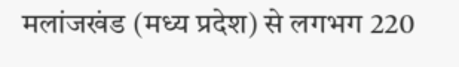मलांजखंड (मध्य प्रदेश) से लगभग 220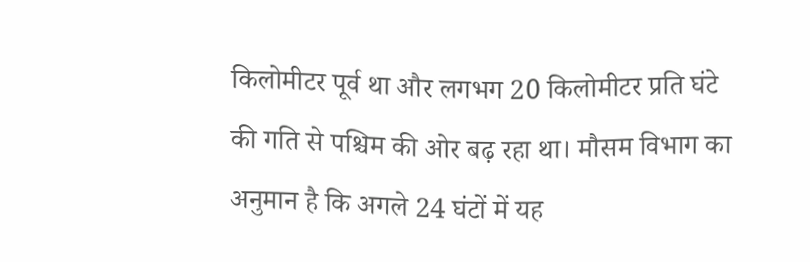किलोमीटर पूर्व था और लगभग 20 किलोमीटर प्रति घंटे की गति से पश्चिम की ओर बढ़ रहा था। मौसम विभाग का अनुमान है कि अगले 24 घंटों में यह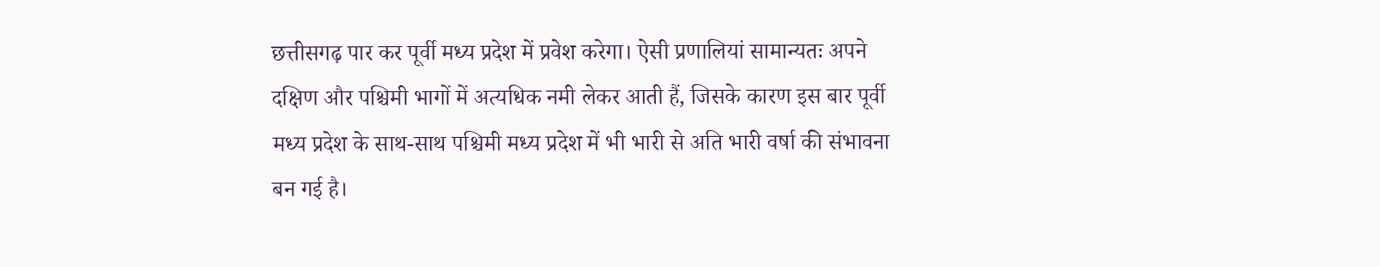छत्तीसगढ़ पार कर पूर्वी मध्य प्रदेश में प्रवेश करेगा। ऐसी प्रणालियां सामान्यतः अपने दक्षिण और पश्चिमी भागों में अत्यधिक नमी लेकर आती हैं, जिसके कारण इस बार पूर्वी मध्य प्रदेश के साथ-साथ पश्चिमी मध्य प्रदेश में भी भारी से अति भारी वर्षा की संभावना बन गई है।